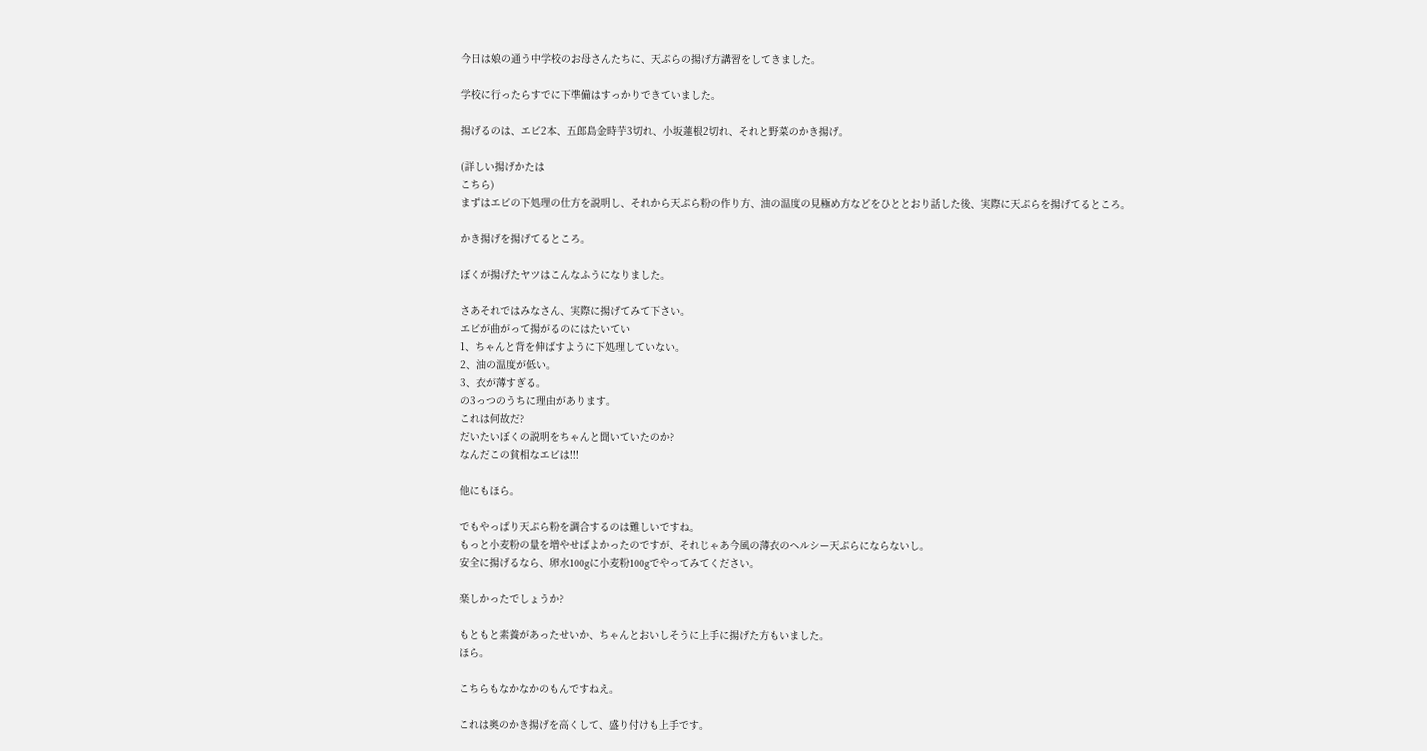今日は娘の通う中学校のお母さんたちに、天ぷらの揚げ方講習をしてきました。

学校に行ったらすでに下準備はすっかりできていました。

揚げるのは、エビ2本、五郎島金時芋3切れ、小坂蓮根2切れ、それと野菜のかき揚げ。

(詳しい揚げかたは
こちら)
まずはエビの下処理の仕方を説明し、それから天ぷら粉の作り方、油の温度の見極め方などをひととおり話した後、実際に天ぷらを揚げてるところ。

かき揚げを揚げてるところ。

ぼくが揚げたヤツはこんなふうになりました。

さあそれではみなさん、実際に揚げてみて下さい。
エビが曲がって揚がるのにはたいてい
1、ちゃんと背を伸ばすように下処理していない。
2、油の温度が低い。
3、衣が薄すぎる。
の3っつのうちに理由があります。
これは何故だ?
だいたいぼくの説明をちゃんと聞いていたのか?
なんだこの貧相なエビは!!!

他にもほら。

でもやっぱり天ぷら粉を調合するのは難しいですね。
もっと小麦粉の量を増やせばよかったのですが、それじゃあ今風の薄衣のヘルシー天ぷらにならないし。
安全に揚げるなら、卵水100gに小麦粉100gでやってみてください。

楽しかったでしょうか?

もともと素養があったせいか、ちゃんとおいしそうに上手に揚げた方もいました。
ほら。

こちらもなかなかのもんですねえ。

これは奥のかき揚げを高くして、盛り付けも上手です。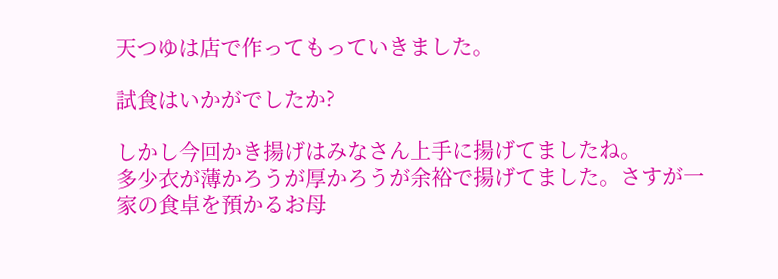天つゆは店で作ってもっていきました。

試食はいかがでしたか?

しかし今回かき揚げはみなさん上手に揚げてましたね。
多少衣が薄かろうが厚かろうが余裕で揚げてました。さすが一家の食卓を預かるお母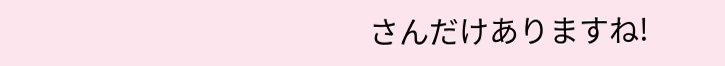さんだけありますね!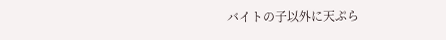バイトの子以外に天ぷら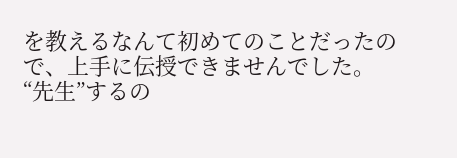を教えるなんて初めてのことだったので、上手に伝授できませんでした。
“先生”するの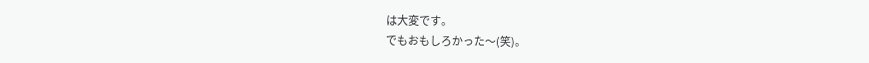は大変です。
でもおもしろかった〜(笑)。